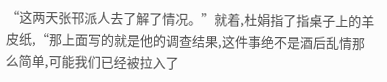“这两天张邗派人去了解了情况。”就着,杜娟指了指桌子上的羊皮纸,“那上面写的就是他的调查结果,这件事绝不是酒后乱情那么简单,可能我们已经被拉入了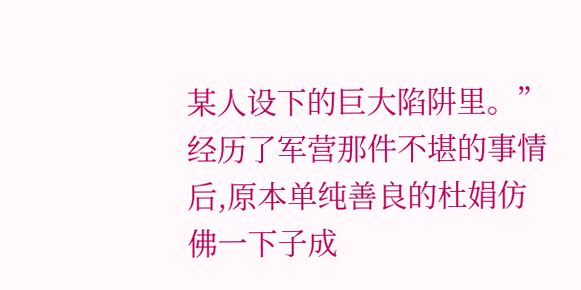某人设下的巨大陷阱里。”经历了军营那件不堪的事情后,原本单纯善良的杜娟仿佛一下子成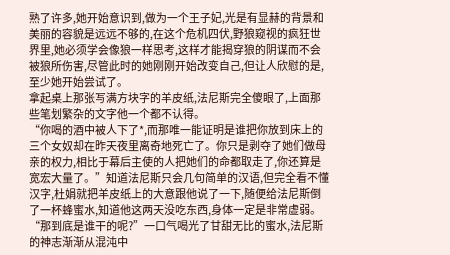熟了许多,她开始意识到,做为一个王子妃,光是有显赫的背景和美丽的容貌是远远不够的,在这个危机四伏,野狼窥视的疯狂世界里,她必须学会像狼一样思考,这样才能揭穿狼的阴谋而不会被狼所伤害,尽管此时的她刚刚开始改变自己,但让人欣慰的是,至少她开始尝试了。
拿起桌上那张写满方块字的羊皮纸,法尼斯完全傻眼了,上面那些笔划繁杂的文字他一个都不认得。
“你喝的酒中被人下了*,而那唯一能证明是谁把你放到床上的三个女奴却在昨天夜里离奇地死亡了。你只是剥夺了她们做母亲的权力,相比于幕后主使的人把她们的命都取走了,你还算是宽宏大量了。”知道法尼斯只会几句简单的汉语,但完全看不懂汉字,杜娟就把羊皮纸上的大意跟他说了一下,随便给法尼斯倒了一杯蜂蜜水,知道他这两天没吃东西,身体一定是非常虚弱。
“那到底是谁干的呢?”一口气喝光了甘甜无比的蜜水,法尼斯的神志渐渐从混沌中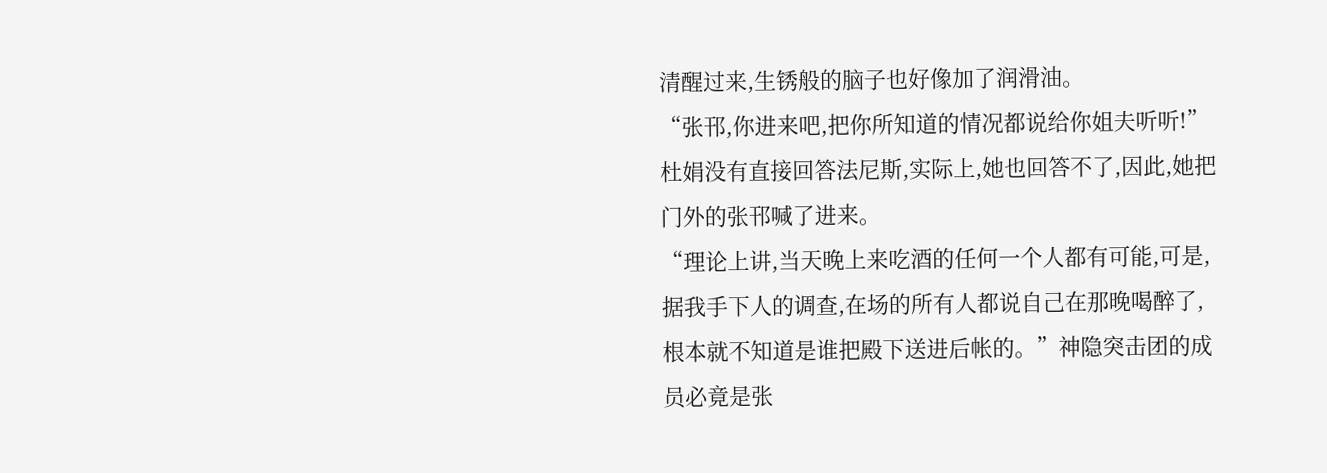清醒过来,生锈般的脑子也好像加了润滑油。
“张邗,你进来吧,把你所知道的情况都说给你姐夫听听!”杜娟没有直接回答法尼斯,实际上,她也回答不了,因此,她把门外的张邗喊了进来。
“理论上讲,当天晚上来吃酒的任何一个人都有可能,可是,据我手下人的调查,在场的所有人都说自己在那晚喝醉了,根本就不知道是谁把殿下送进后帐的。”神隐突击团的成员必竟是张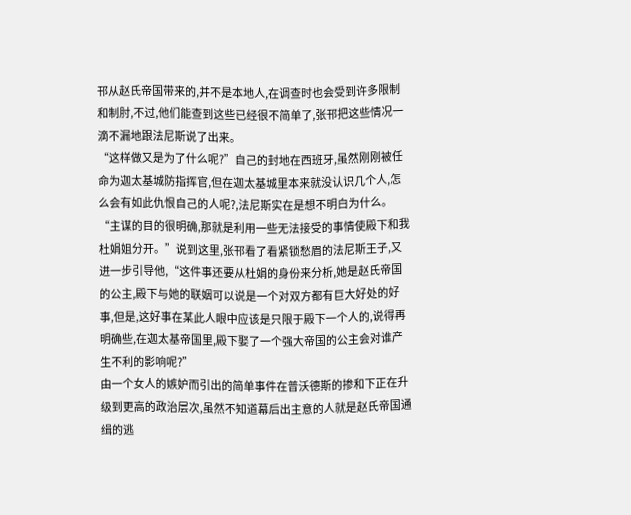邗从赵氏帝国带来的,并不是本地人,在调查时也会受到许多限制和制肘,不过,他们能查到这些已经很不简单了,张邗把这些情况一滴不漏地跟法尼斯说了出来。
“这样做又是为了什么呢?”自己的封地在西班牙,虽然刚刚被任命为迦太基城防指挥官,但在迦太基城里本来就没认识几个人,怎么会有如此仇恨自己的人呢?,法尼斯实在是想不明白为什么。
“主谋的目的很明确,那就是利用一些无法接受的事情使殿下和我杜娟姐分开。”说到这里,张邗看了看紧锁愁眉的法尼斯王子,又进一步引导他,“这件事还要从杜娟的身份来分析,她是赵氏帝国的公主,殿下与她的联姻可以说是一个对双方都有巨大好处的好事,但是,这好事在某此人眼中应该是只限于殿下一个人的,说得再明确些,在迦太基帝国里,殿下娶了一个强大帝国的公主会对谁产生不利的影响呢?”
由一个女人的嫉妒而引出的简单事件在普沃德斯的掺和下正在升级到更高的政治层次,虽然不知道幕后出主意的人就是赵氏帝国通缉的逃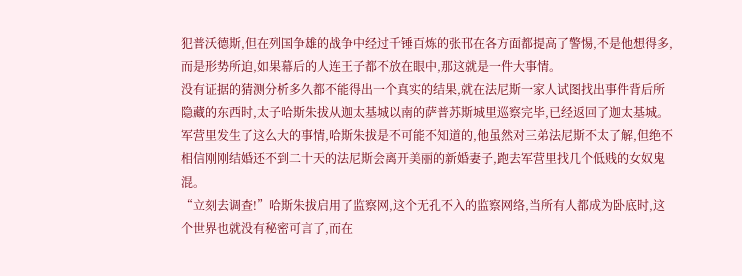犯普沃德斯,但在列国争雄的战争中经过千锤百炼的张邗在各方面都提高了警惕,不是他想得多,而是形势所迫,如果幕后的人连王子都不放在眼中,那这就是一件大事情。
没有证据的猜测分析多久都不能得出一个真实的结果,就在法尼斯一家人试图找出事件背后所隐藏的东西时,太子哈斯朱拔从迦太基城以南的萨普苏斯城里巡察完毕,已经返回了迦太基城。
军营里发生了这么大的事情,哈斯朱拔是不可能不知道的,他虽然对三弟法尼斯不太了解,但绝不相信刚刚结婚还不到二十天的法尼斯会离开美丽的新婚妻子,跑去军营里找几个低贱的女奴鬼混。
“立刻去调查!”哈斯朱拔启用了监察网,这个无孔不入的监察网络,当所有人都成为卧底时,这个世界也就没有秘密可言了,而在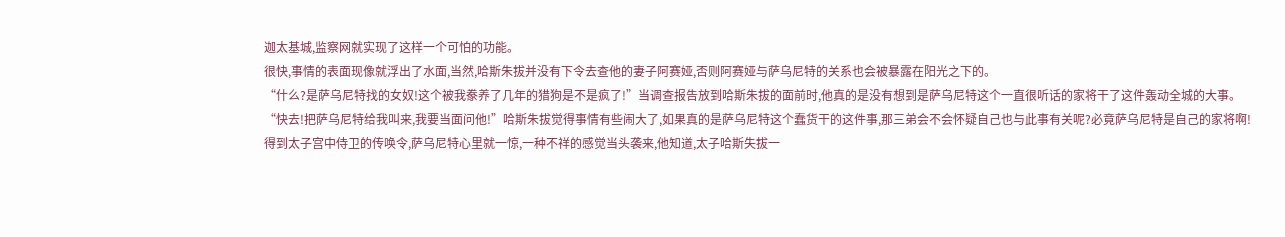迦太基城,监察网就实现了这样一个可怕的功能。
很快,事情的表面现像就浮出了水面,当然,哈斯朱拔并没有下令去查他的妻子阿赛娅,否则阿赛娅与萨乌尼特的关系也会被暴露在阳光之下的。
“什么?是萨乌尼特找的女奴!这个被我豢养了几年的猎狗是不是疯了!”当调查报告放到哈斯朱拔的面前时,他真的是没有想到是萨乌尼特这个一直很听话的家将干了这件轰动全城的大事。
“快去!把萨乌尼特给我叫来,我要当面问他!”哈斯朱拔觉得事情有些闹大了,如果真的是萨乌尼特这个蠢货干的这件事,那三弟会不会怀疑自己也与此事有关呢?必竟萨乌尼特是自己的家将啊!
得到太子宫中侍卫的传唤令,萨乌尼特心里就一惊,一种不祥的感觉当头袭来,他知道,太子哈斯失拔一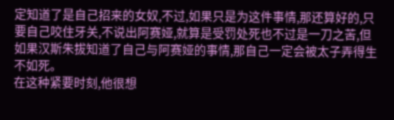定知道了是自己招来的女奴,不过,如果只是为这件事情,那还算好的,只要自己咬住牙关,不说出阿赛娅,就算是受罚处死也不过是一刀之苦,但如果汉斯朱拔知道了自己与阿赛娅的事情,那自己一定会被太子弄得生不如死。
在这种紧要时刻,他很想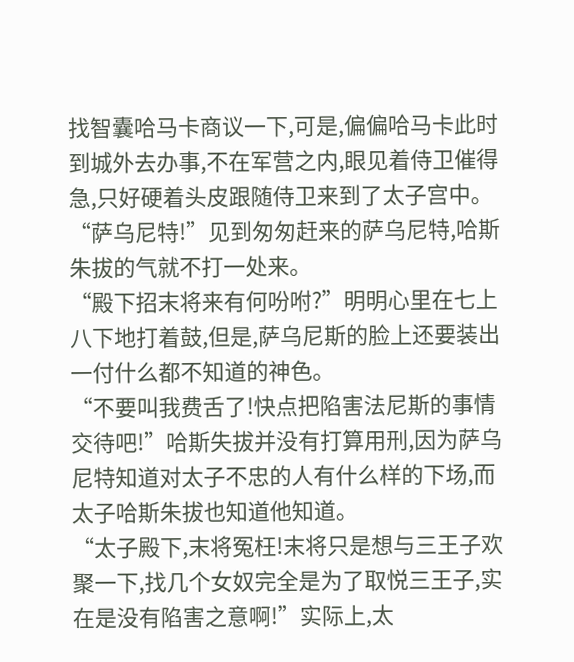找智囊哈马卡商议一下,可是,偏偏哈马卡此时到城外去办事,不在军营之内,眼见着侍卫催得急,只好硬着头皮跟随侍卫来到了太子宫中。
“萨乌尼特!”见到匆匆赶来的萨乌尼特,哈斯朱拔的气就不打一处来。
“殿下招末将来有何吩咐?”明明心里在七上八下地打着鼓,但是,萨乌尼斯的脸上还要装出一付什么都不知道的神色。
“不要叫我费舌了!快点把陷害法尼斯的事情交待吧!”哈斯失拔并没有打算用刑,因为萨乌尼特知道对太子不忠的人有什么样的下场,而太子哈斯朱拔也知道他知道。
“太子殿下,末将冤枉!末将只是想与三王子欢聚一下,找几个女奴完全是为了取悦三王子,实在是没有陷害之意啊!”实际上,太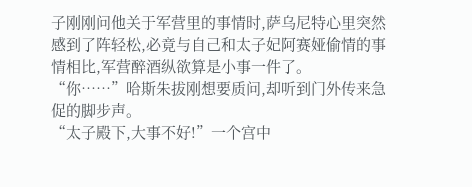子刚刚问他关于军营里的事情时,萨乌尼特心里突然感到了阵轻松,必竟与自己和太子妃阿赛娅偷情的事情相比,军营醉酒纵欲算是小事一件了。
“你……”哈斯朱拔刚想要质问,却听到门外传来急促的脚步声。
“太子殿下,大事不好!”一个宫中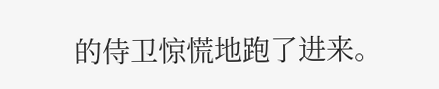的侍卫惊慌地跑了进来。